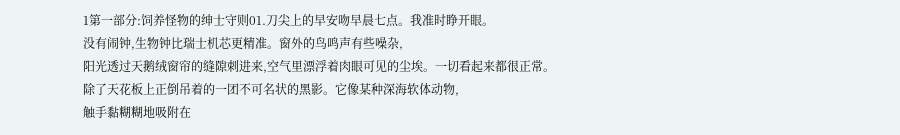1第一部分:饲养怪物的绅士守则01.刀尖上的早安吻早晨七点。我准时睁开眼。
没有闹钟,生物钟比瑞士机芯更精准。窗外的鸟鸣声有些噪杂,
阳光透过天鹅绒窗帘的缝隙刺进来,空气里漂浮着肉眼可见的尘埃。一切看起来都很正常。
除了天花板上正倒吊着的一团不可名状的黑影。它像某种深海软体动物,
触手黏糊糊地吸附在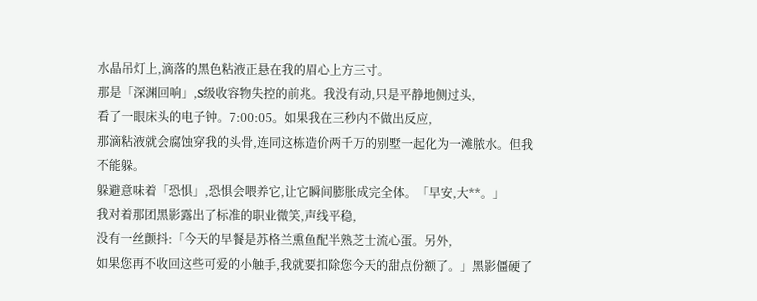水晶吊灯上,滴落的黑色粘液正悬在我的眉心上方三寸。
那是「深渊回响」,S级收容物失控的前兆。我没有动,只是平静地侧过头,
看了一眼床头的电子钟。7:00:05。如果我在三秒内不做出反应,
那滴粘液就会腐蚀穿我的头骨,连同这栋造价两千万的别墅一起化为一滩脓水。但我不能躲。
躲避意味着「恐惧」,恐惧会喂养它,让它瞬间膨胀成完全体。「早安,大**。」
我对着那团黑影露出了标准的职业微笑,声线平稳,
没有一丝颤抖:「今天的早餐是苏格兰熏鱼配半熟芝士流心蛋。另外,
如果您再不收回这些可爱的小触手,我就要扣除您今天的甜点份额了。」黑影僵硬了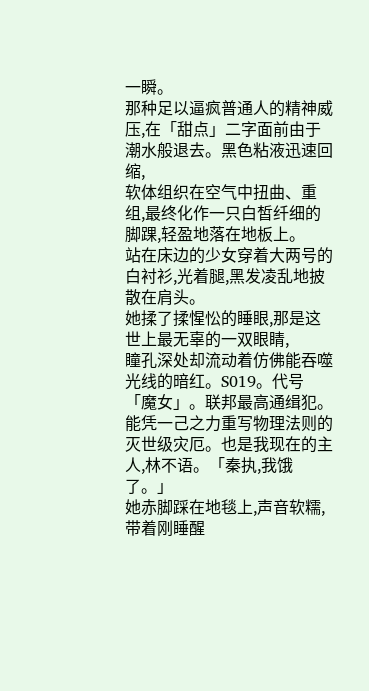一瞬。
那种足以逼疯普通人的精神威压,在「甜点」二字面前由于潮水般退去。黑色粘液迅速回缩,
软体组织在空气中扭曲、重组,最终化作一只白皙纤细的脚踝,轻盈地落在地板上。
站在床边的少女穿着大两号的白衬衫,光着腿,黑发凌乱地披散在肩头。
她揉了揉惺忪的睡眼,那是这世上最无辜的一双眼睛,
瞳孔深处却流动着仿佛能吞噬光线的暗红。S019。代号「魔女」。联邦最高通缉犯。
能凭一己之力重写物理法则的灭世级灾厄。也是我现在的主人,林不语。「秦执,我饿了。」
她赤脚踩在地毯上,声音软糯,带着刚睡醒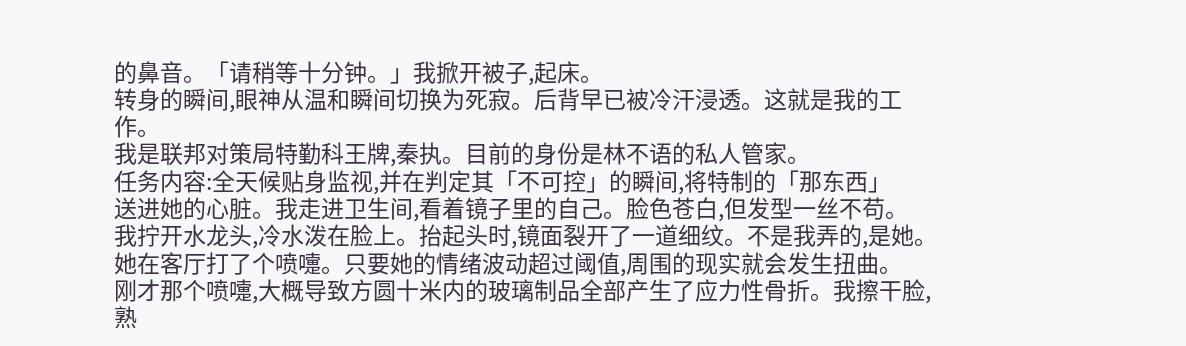的鼻音。「请稍等十分钟。」我掀开被子,起床。
转身的瞬间,眼神从温和瞬间切换为死寂。后背早已被冷汗浸透。这就是我的工作。
我是联邦对策局特勤科王牌,秦执。目前的身份是林不语的私人管家。
任务内容:全天候贴身监视,并在判定其「不可控」的瞬间,将特制的「那东西」
送进她的心脏。我走进卫生间,看着镜子里的自己。脸色苍白,但发型一丝不苟。
我拧开水龙头,冷水泼在脸上。抬起头时,镜面裂开了一道细纹。不是我弄的,是她。
她在客厅打了个喷嚏。只要她的情绪波动超过阈值,周围的现实就会发生扭曲。
刚才那个喷嚏,大概导致方圆十米内的玻璃制品全部产生了应力性骨折。我擦干脸,
熟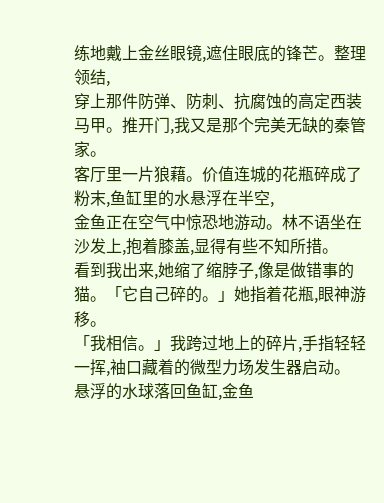练地戴上金丝眼镜,遮住眼底的锋芒。整理领结,
穿上那件防弹、防刺、抗腐蚀的高定西装马甲。推开门,我又是那个完美无缺的秦管家。
客厅里一片狼藉。价值连城的花瓶碎成了粉末,鱼缸里的水悬浮在半空,
金鱼正在空气中惊恐地游动。林不语坐在沙发上,抱着膝盖,显得有些不知所措。
看到我出来,她缩了缩脖子,像是做错事的猫。「它自己碎的。」她指着花瓶,眼神游移。
「我相信。」我跨过地上的碎片,手指轻轻一挥,袖口藏着的微型力场发生器启动。
悬浮的水球落回鱼缸,金鱼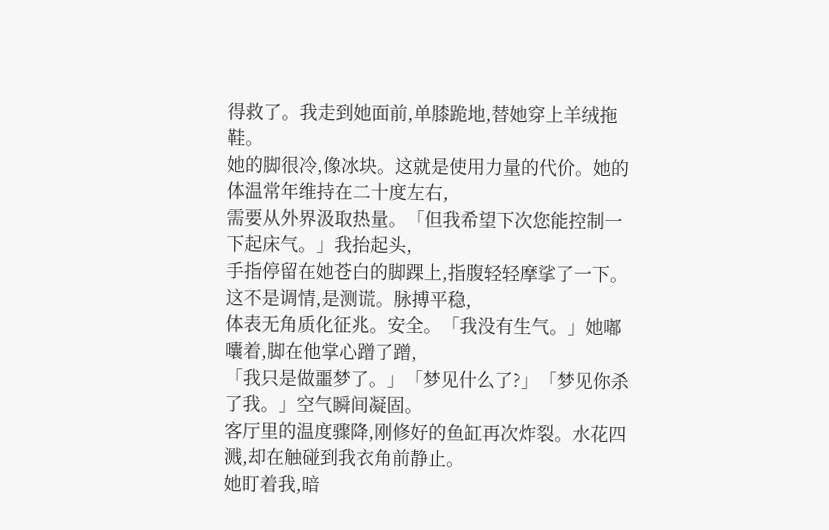得救了。我走到她面前,单膝跪地,替她穿上羊绒拖鞋。
她的脚很冷,像冰块。这就是使用力量的代价。她的体温常年维持在二十度左右,
需要从外界汲取热量。「但我希望下次您能控制一下起床气。」我抬起头,
手指停留在她苍白的脚踝上,指腹轻轻摩挲了一下。这不是调情,是测谎。脉搏平稳,
体表无角质化征兆。安全。「我没有生气。」她嘟囔着,脚在他掌心蹭了蹭,
「我只是做噩梦了。」「梦见什么了?」「梦见你杀了我。」空气瞬间凝固。
客厅里的温度骤降,刚修好的鱼缸再次炸裂。水花四溅,却在触碰到我衣角前静止。
她盯着我,暗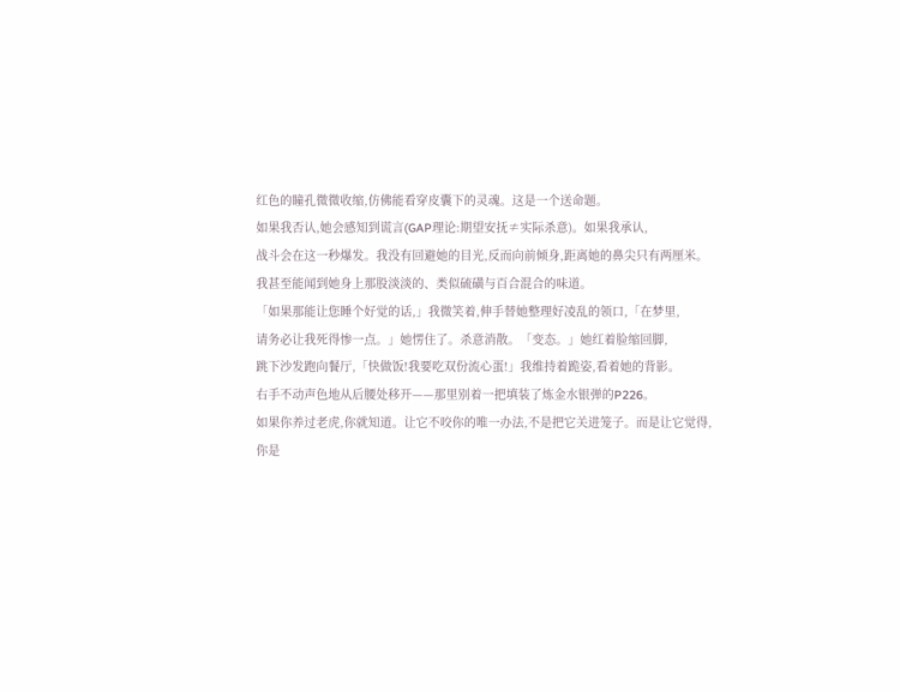红色的瞳孔微微收缩,仿佛能看穿皮囊下的灵魂。这是一个送命题。
如果我否认,她会感知到谎言(GAP理论:期望安抚≠实际杀意)。如果我承认,
战斗会在这一秒爆发。我没有回避她的目光,反而向前倾身,距离她的鼻尖只有两厘米。
我甚至能闻到她身上那股淡淡的、类似硫磺与百合混合的味道。
「如果那能让您睡个好觉的话,」我微笑着,伸手替她整理好凌乱的领口,「在梦里,
请务必让我死得惨一点。」她愣住了。杀意消散。「变态。」她红着脸缩回脚,
跳下沙发跑向餐厅,「快做饭!我要吃双份流心蛋!」我维持着跪姿,看着她的背影。
右手不动声色地从后腰处移开——那里别着一把填装了炼金水银弹的P226。
如果你养过老虎,你就知道。让它不咬你的唯一办法,不是把它关进笼子。而是让它觉得,
你是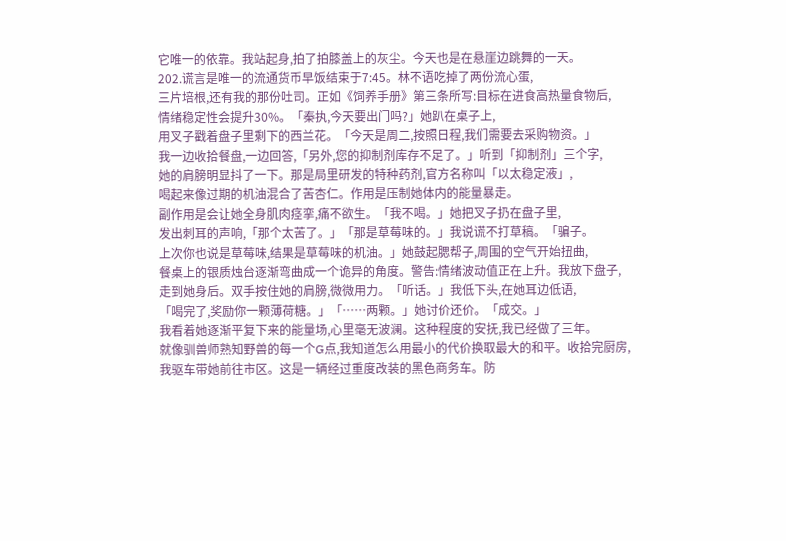它唯一的依靠。我站起身,拍了拍膝盖上的灰尘。今天也是在悬崖边跳舞的一天。
202.谎言是唯一的流通货币早饭结束于7:45。林不语吃掉了两份流心蛋,
三片培根,还有我的那份吐司。正如《饲养手册》第三条所写:目标在进食高热量食物后,
情绪稳定性会提升30%。「秦执,今天要出门吗?」她趴在桌子上,
用叉子戳着盘子里剩下的西兰花。「今天是周二,按照日程,我们需要去采购物资。」
我一边收拾餐盘,一边回答,「另外,您的抑制剂库存不足了。」听到「抑制剂」三个字,
她的肩膀明显抖了一下。那是局里研发的特种药剂,官方名称叫「以太稳定液」,
喝起来像过期的机油混合了苦杏仁。作用是压制她体内的能量暴走。
副作用是会让她全身肌肉痉挛,痛不欲生。「我不喝。」她把叉子扔在盘子里,
发出刺耳的声响,「那个太苦了。」「那是草莓味的。」我说谎不打草稿。「骗子。
上次你也说是草莓味,结果是草莓味的机油。」她鼓起腮帮子,周围的空气开始扭曲,
餐桌上的银质烛台逐渐弯曲成一个诡异的角度。警告:情绪波动值正在上升。我放下盘子,
走到她身后。双手按住她的肩膀,微微用力。「听话。」我低下头,在她耳边低语,
「喝完了,奖励你一颗薄荷糖。」「……两颗。」她讨价还价。「成交。」
我看着她逐渐平复下来的能量场,心里毫无波澜。这种程度的安抚,我已经做了三年。
就像驯兽师熟知野兽的每一个G点,我知道怎么用最小的代价换取最大的和平。收拾完厨房,
我驱车带她前往市区。这是一辆经过重度改装的黑色商务车。防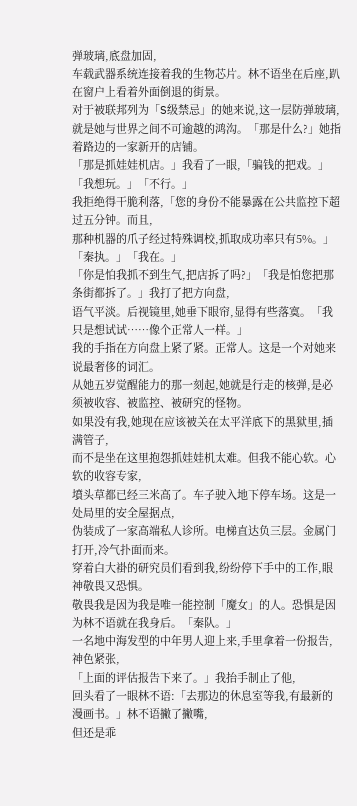弹玻璃,底盘加固,
车载武器系统连接着我的生物芯片。林不语坐在后座,趴在窗户上看着外面倒退的街景。
对于被联邦列为「S级禁忌」的她来说,这一层防弹玻璃,
就是她与世界之间不可逾越的鸿沟。「那是什么?」她指着路边的一家新开的店铺。
「那是抓娃娃机店。」我看了一眼,「骗钱的把戏。」「我想玩。」「不行。」
我拒绝得干脆利落,「您的身份不能暴露在公共监控下超过五分钟。而且,
那种机器的爪子经过特殊调校,抓取成功率只有5%。」「秦执。」「我在。」
「你是怕我抓不到生气,把店拆了吗?」「我是怕您把那条街都拆了。」我打了把方向盘,
语气平淡。后视镜里,她垂下眼帘,显得有些落寞。「我只是想试试……像个正常人一样。」
我的手指在方向盘上紧了紧。正常人。这是一个对她来说最奢侈的词汇。
从她五岁觉醒能力的那一刻起,她就是行走的核弹,是必须被收容、被监控、被研究的怪物。
如果没有我,她现在应该被关在太平洋底下的黑狱里,插满管子,
而不是坐在这里抱怨抓娃娃机太难。但我不能心软。心软的收容专家,
墳头草都已经三米高了。车子驶入地下停车场。这是一处局里的安全屋据点,
伪装成了一家高端私人诊所。电梯直达负三层。金属门打开,冷气扑面而来。
穿着白大褂的研究员们看到我,纷纷停下手中的工作,眼神敬畏又恐惧。
敬畏我是因为我是唯一能控制「魔女」的人。恐惧是因为林不语就在我身后。「秦队。」
一名地中海发型的中年男人迎上来,手里拿着一份报告,神色紧张,
「上面的评估报告下来了。」我抬手制止了他,
回头看了一眼林不语:「去那边的休息室等我,有最新的漫画书。」林不语撇了撇嘴,
但还是乖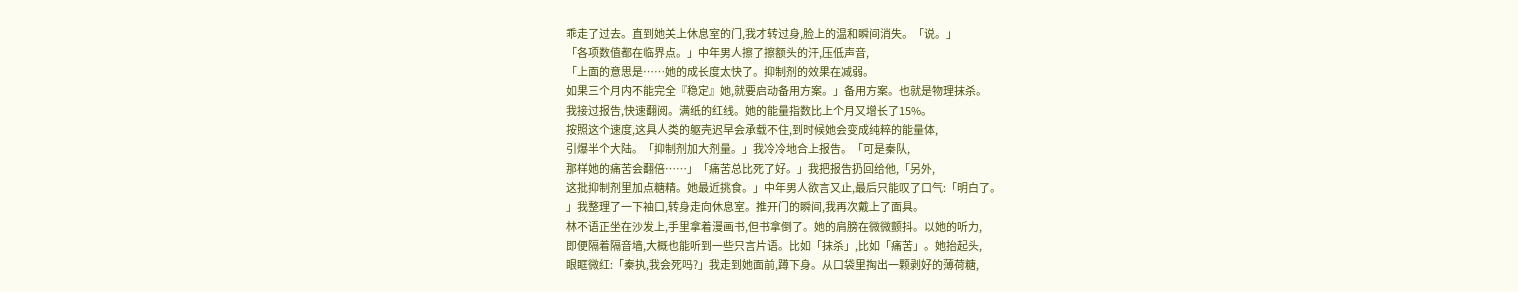乖走了过去。直到她关上休息室的门,我才转过身,脸上的温和瞬间消失。「说。」
「各项数值都在临界点。」中年男人擦了擦额头的汗,压低声音,
「上面的意思是……她的成长度太快了。抑制剂的效果在减弱。
如果三个月内不能完全『稳定』她,就要启动备用方案。」备用方案。也就是物理抹杀。
我接过报告,快速翻阅。满纸的红线。她的能量指数比上个月又增长了15%。
按照这个速度,这具人类的躯壳迟早会承载不住,到时候她会变成纯粹的能量体,
引爆半个大陆。「抑制剂加大剂量。」我冷冷地合上报告。「可是秦队,
那样她的痛苦会翻倍……」「痛苦总比死了好。」我把报告扔回给他,「另外,
这批抑制剂里加点糖精。她最近挑食。」中年男人欲言又止,最后只能叹了口气:「明白了。
」我整理了一下袖口,转身走向休息室。推开门的瞬间,我再次戴上了面具。
林不语正坐在沙发上,手里拿着漫画书,但书拿倒了。她的肩膀在微微颤抖。以她的听力,
即便隔着隔音墙,大概也能听到一些只言片语。比如「抹杀」,比如「痛苦」。她抬起头,
眼眶微红:「秦执,我会死吗?」我走到她面前,蹲下身。从口袋里掏出一颗剥好的薄荷糖,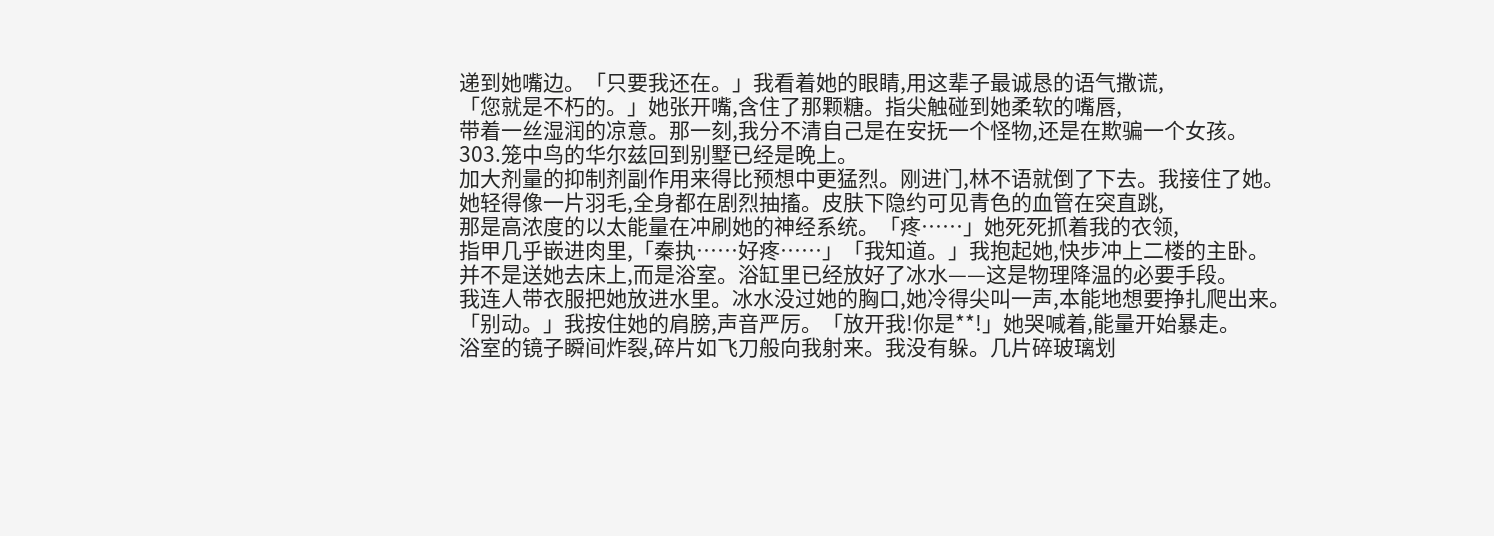递到她嘴边。「只要我还在。」我看着她的眼睛,用这辈子最诚恳的语气撒谎,
「您就是不朽的。」她张开嘴,含住了那颗糖。指尖触碰到她柔软的嘴唇,
带着一丝湿润的凉意。那一刻,我分不清自己是在安抚一个怪物,还是在欺骗一个女孩。
303.笼中鸟的华尔兹回到别墅已经是晚上。
加大剂量的抑制剂副作用来得比预想中更猛烈。刚进门,林不语就倒了下去。我接住了她。
她轻得像一片羽毛,全身都在剧烈抽搐。皮肤下隐约可见青色的血管在突直跳,
那是高浓度的以太能量在冲刷她的神经系统。「疼……」她死死抓着我的衣领,
指甲几乎嵌进肉里,「秦执……好疼……」「我知道。」我抱起她,快步冲上二楼的主卧。
并不是送她去床上,而是浴室。浴缸里已经放好了冰水——这是物理降温的必要手段。
我连人带衣服把她放进水里。冰水没过她的胸口,她冷得尖叫一声,本能地想要挣扎爬出来。
「别动。」我按住她的肩膀,声音严厉。「放开我!你是**!」她哭喊着,能量开始暴走。
浴室的镜子瞬间炸裂,碎片如飞刀般向我射来。我没有躲。几片碎玻璃划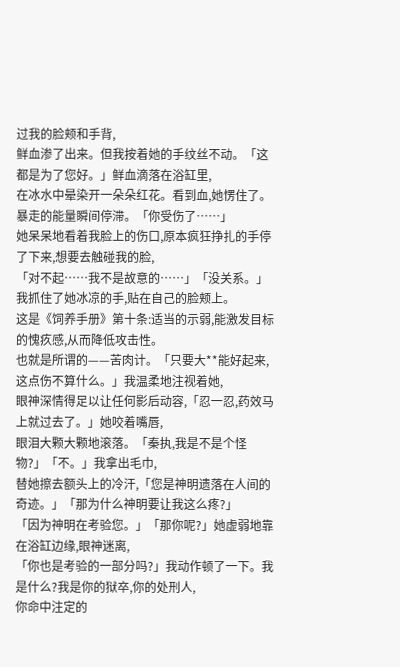过我的脸颊和手背,
鲜血渗了出来。但我按着她的手纹丝不动。「这都是为了您好。」鲜血滴落在浴缸里,
在冰水中晕染开一朵朵红花。看到血,她愣住了。暴走的能量瞬间停滞。「你受伤了……」
她呆呆地看着我脸上的伤口,原本疯狂挣扎的手停了下来,想要去触碰我的脸,
「对不起……我不是故意的……」「没关系。」我抓住了她冰凉的手,贴在自己的脸颊上。
这是《饲养手册》第十条:适当的示弱,能激发目标的愧疚感,从而降低攻击性。
也就是所谓的——苦肉计。「只要大**能好起来,这点伤不算什么。」我温柔地注视着她,
眼神深情得足以让任何影后动容,「忍一忍,药效马上就过去了。」她咬着嘴唇,
眼泪大颗大颗地滚落。「秦执,我是不是个怪物?」「不。」我拿出毛巾,
替她擦去额头上的冷汗,「您是神明遗落在人间的奇迹。」「那为什么神明要让我这么疼?」
「因为神明在考验您。」「那你呢?」她虚弱地靠在浴缸边缘,眼神迷离,
「你也是考验的一部分吗?」我动作顿了一下。我是什么?我是你的狱卒,你的处刑人,
你命中注定的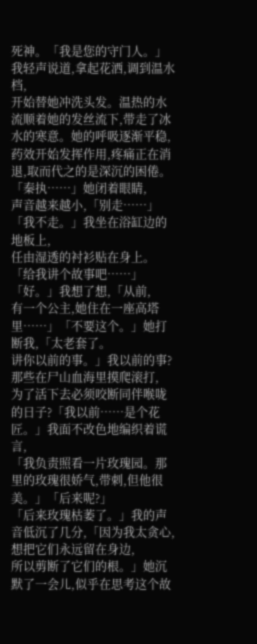死神。「我是您的守门人。」我轻声说道,拿起花洒,调到温水档,
开始替她冲洗头发。温热的水流顺着她的发丝流下,带走了冰水的寒意。她的呼吸逐渐平稳,
药效开始发挥作用,疼痛正在消退,取而代之的是深沉的困倦。「秦执……」她闭着眼睛,
声音越来越小,「别走……」「我不走。」我坐在浴缸边的地板上,
任由湿透的衬衫贴在身上。「给我讲个故事吧……」「好。」我想了想,「从前,
有一个公主,她住在一座高塔里……」「不要这个。」她打断我,「太老套了。
讲你以前的事。」我以前的事?那些在尸山血海里摸爬滚打,
为了活下去必须咬断同伴喉咙的日子?「我以前……是个花匠。」我面不改色地编织着谎言,
「我负责照看一片玫瑰园。那里的玫瑰很娇气,带刺,但他很美。」「后来呢?」
「后来玫瑰枯萎了。」我的声音低沉了几分,「因为我太贪心,想把它们永远留在身边,
所以剪断了它们的根。」她沉默了一会儿,似乎在思考这个故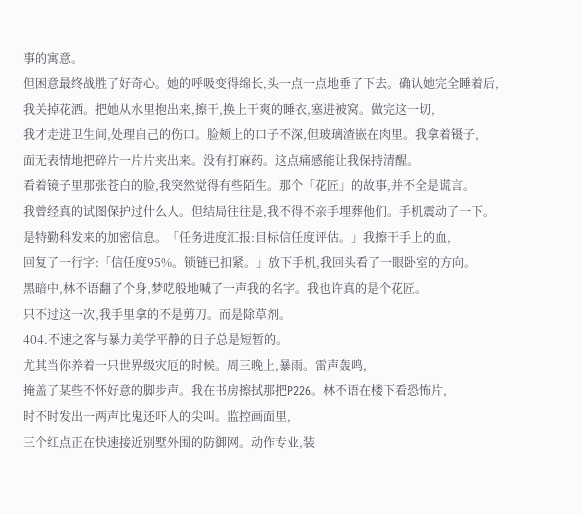事的寓意。
但困意最终战胜了好奇心。她的呼吸变得绵长,头一点一点地垂了下去。确认她完全睡着后,
我关掉花洒。把她从水里抱出来,擦干,换上干爽的睡衣,塞进被窝。做完这一切,
我才走进卫生间,处理自己的伤口。脸颊上的口子不深,但玻璃渣嵌在肉里。我拿着镊子,
面无表情地把碎片一片片夹出来。没有打麻药。这点痛感能让我保持清醒。
看着镜子里那张苍白的脸,我突然觉得有些陌生。那个「花匠」的故事,并不全是谎言。
我曾经真的试图保护过什么人。但结局往往是,我不得不亲手埋葬他们。手机震动了一下。
是特勤科发来的加密信息。「任务进度汇报:目标信任度评估。」我擦干手上的血,
回复了一行字:「信任度95%。锁链已扣紧。」放下手机,我回头看了一眼卧室的方向。
黑暗中,林不语翻了个身,梦呓般地喊了一声我的名字。我也许真的是个花匠。
只不过这一次,我手里拿的不是剪刀。而是除草剂。
404.不速之客与暴力美学平静的日子总是短暂的。
尤其当你养着一只世界级灾厄的时候。周三晚上,暴雨。雷声轰鸣,
掩盖了某些不怀好意的脚步声。我在书房擦拭那把P226。林不语在楼下看恐怖片,
时不时发出一两声比鬼还吓人的尖叫。监控画面里,
三个红点正在快速接近别墅外围的防御网。动作专业,装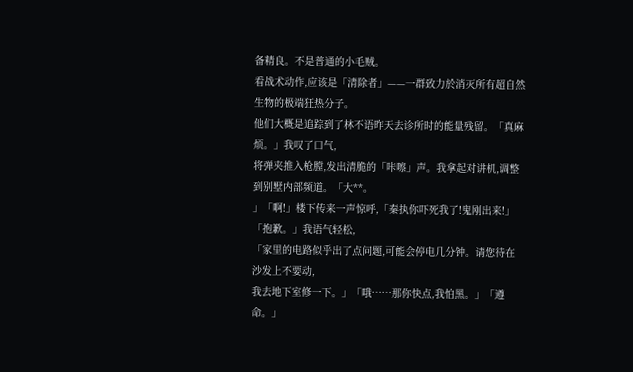备精良。不是普通的小毛贼。
看战术动作,应该是「清除者」——一群致力於消灭所有超自然生物的极端狂热分子。
他们大概是追踪到了林不语昨天去诊所时的能量残留。「真麻烦。」我叹了口气,
将弹夹推入枪膛,发出清脆的「咔嚓」声。我拿起对讲机,调整到别墅内部频道。「大**。
」「啊!」楼下传来一声惊呼,「秦执你吓死我了!鬼刚出来!」「抱歉。」我语气轻松,
「家里的电路似乎出了点问题,可能会停电几分钟。请您待在沙发上不要动,
我去地下室修一下。」「哦……那你快点,我怕黑。」「遵命。」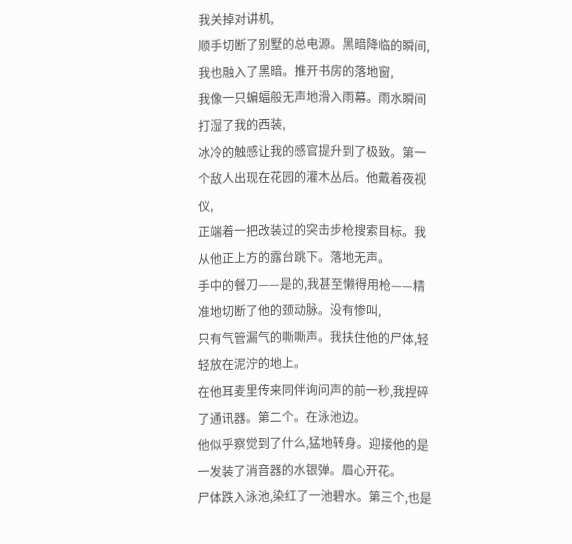我关掉对讲机,
顺手切断了别墅的总电源。黑暗降临的瞬间,我也融入了黑暗。推开书房的落地窗,
我像一只蝙蝠般无声地滑入雨幕。雨水瞬间打湿了我的西装,
冰冷的触感让我的感官提升到了极致。第一个敌人出现在花园的灌木丛后。他戴着夜视仪,
正端着一把改装过的突击步枪搜索目标。我从他正上方的露台跳下。落地无声。
手中的餐刀——是的,我甚至懒得用枪——精准地切断了他的颈动脉。没有惨叫,
只有气管漏气的嘶嘶声。我扶住他的尸体,轻轻放在泥泞的地上。
在他耳麦里传来同伴询问声的前一秒,我捏碎了通讯器。第二个。在泳池边。
他似乎察觉到了什么,猛地转身。迎接他的是一发装了消音器的水银弹。眉心开花。
尸体跌入泳池,染红了一池碧水。第三个,也是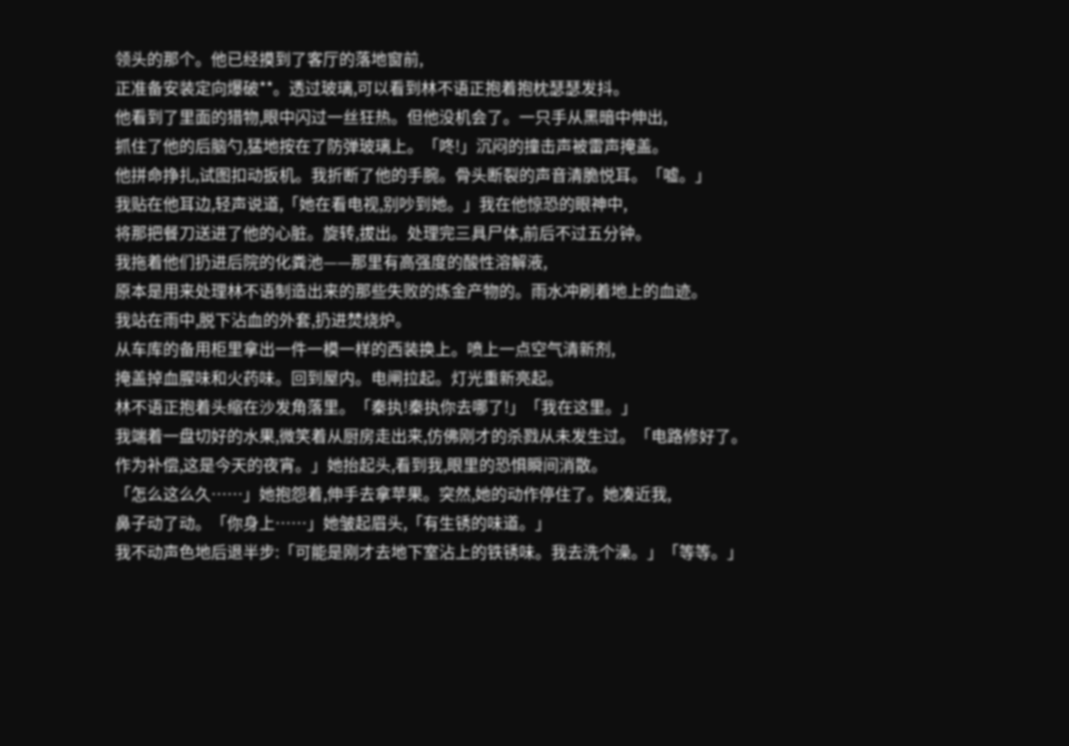领头的那个。他已经摸到了客厅的落地窗前,
正准备安装定向爆破**。透过玻璃,可以看到林不语正抱着抱枕瑟瑟发抖。
他看到了里面的猎物,眼中闪过一丝狂热。但他没机会了。一只手从黑暗中伸出,
抓住了他的后脑勺,猛地按在了防弹玻璃上。「咚!」沉闷的撞击声被雷声掩盖。
他拼命挣扎,试图扣动扳机。我折断了他的手腕。骨头断裂的声音清脆悦耳。「嘘。」
我贴在他耳边,轻声说道,「她在看电视,别吵到她。」我在他惊恐的眼神中,
将那把餐刀送进了他的心脏。旋转,拔出。处理完三具尸体,前后不过五分钟。
我拖着他们扔进后院的化粪池——那里有高强度的酸性溶解液,
原本是用来处理林不语制造出来的那些失败的炼金产物的。雨水冲刷着地上的血迹。
我站在雨中,脱下沾血的外套,扔进焚烧炉。
从车库的备用柜里拿出一件一模一样的西装换上。喷上一点空气清新剂,
掩盖掉血腥味和火药味。回到屋内。电闸拉起。灯光重新亮起。
林不语正抱着头缩在沙发角落里。「秦执!秦执你去哪了!」「我在这里。」
我端着一盘切好的水果,微笑着从厨房走出来,仿佛刚才的杀戮从未发生过。「电路修好了。
作为补偿,这是今天的夜宵。」她抬起头,看到我,眼里的恐惧瞬间消散。
「怎么这么久……」她抱怨着,伸手去拿苹果。突然,她的动作停住了。她凑近我,
鼻子动了动。「你身上……」她皱起眉头,「有生锈的味道。」
我不动声色地后退半步:「可能是刚才去地下室沾上的铁锈味。我去洗个澡。」「等等。」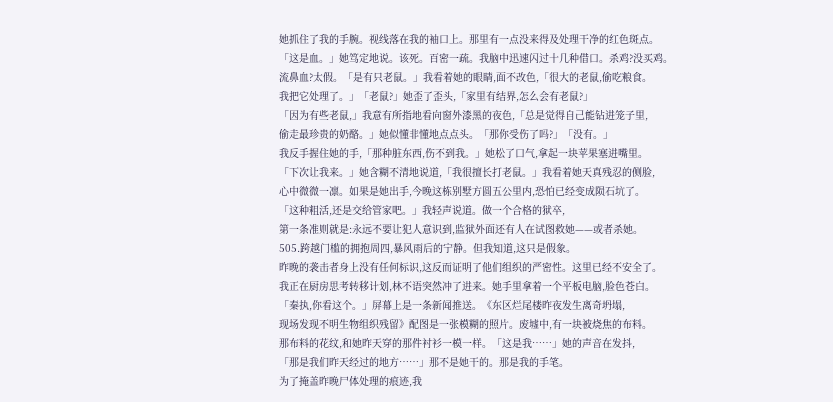她抓住了我的手腕。视线落在我的袖口上。那里有一点没来得及处理干净的红色斑点。
「这是血。」她笃定地说。该死。百密一疏。我脑中迅速闪过十几种借口。杀鸡?没买鸡。
流鼻血?太假。「是有只老鼠。」我看着她的眼睛,面不改色,「很大的老鼠,偷吃粮食。
我把它处理了。」「老鼠?」她歪了歪头,「家里有结界,怎么会有老鼠?」
「因为有些老鼠,」我意有所指地看向窗外漆黑的夜色,「总是觉得自己能钻进笼子里,
偷走最珍贵的奶酪。」她似懂非懂地点点头。「那你受伤了吗?」「没有。」
我反手握住她的手,「那种脏东西,伤不到我。」她松了口气,拿起一块苹果塞进嘴里。
「下次让我来。」她含糊不清地说道,「我很擅长打老鼠。」我看着她天真残忍的侧脸,
心中微微一凛。如果是她出手,今晚这栋别墅方圆五公里内,恐怕已经变成陨石坑了。
「这种粗活,还是交给管家吧。」我轻声说道。做一个合格的狱卒,
第一条准则就是:永远不要让犯人意识到,监狱外面还有人在试图救她——或者杀她。
505.跨越门槛的拥抱周四,暴风雨后的宁静。但我知道,这只是假象。
昨晚的袭击者身上没有任何标识,这反而证明了他们组织的严密性。这里已经不安全了。
我正在厨房思考转移计划,林不语突然冲了进来。她手里拿着一个平板电脑,脸色苍白。
「秦执,你看这个。」屏幕上是一条新闻推送。《东区烂尾楼昨夜发生离奇坍塌,
现场发现不明生物组织残留》配图是一张模糊的照片。废墟中,有一块被烧焦的布料。
那布料的花纹,和她昨天穿的那件衬衫一模一样。「这是我……」她的声音在发抖,
「那是我们昨天经过的地方……」那不是她干的。那是我的手笔。
为了掩盖昨晚尸体处理的痕迹,我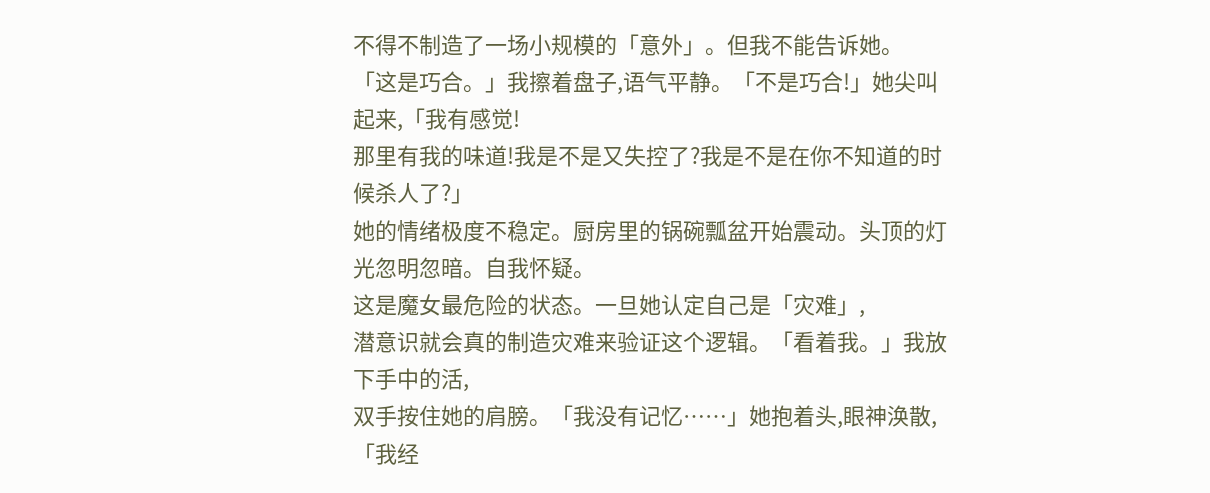不得不制造了一场小规模的「意外」。但我不能告诉她。
「这是巧合。」我擦着盘子,语气平静。「不是巧合!」她尖叫起来,「我有感觉!
那里有我的味道!我是不是又失控了?我是不是在你不知道的时候杀人了?」
她的情绪极度不稳定。厨房里的锅碗瓢盆开始震动。头顶的灯光忽明忽暗。自我怀疑。
这是魔女最危险的状态。一旦她认定自己是「灾难」,
潜意识就会真的制造灾难来验证这个逻辑。「看着我。」我放下手中的活,
双手按住她的肩膀。「我没有记忆……」她抱着头,眼神涣散,
「我经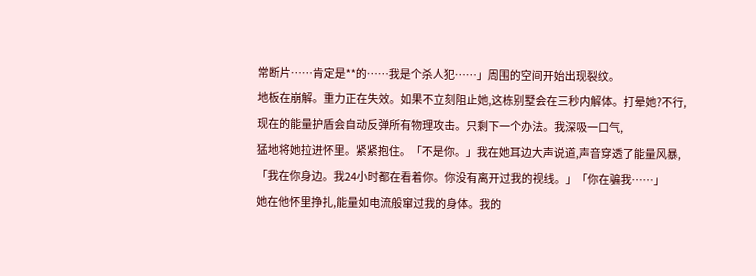常断片……肯定是**的……我是个杀人犯……」周围的空间开始出现裂纹。
地板在崩解。重力正在失效。如果不立刻阻止她,这栋别墅会在三秒内解体。打晕她?不行,
现在的能量护盾会自动反弹所有物理攻击。只剩下一个办法。我深吸一口气,
猛地将她拉进怀里。紧紧抱住。「不是你。」我在她耳边大声说道,声音穿透了能量风暴,
「我在你身边。我24小时都在看着你。你没有离开过我的视线。」「你在骗我……」
她在他怀里挣扎,能量如电流般窜过我的身体。我的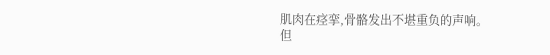肌肉在痉挛,骨骼发出不堪重负的声响。
但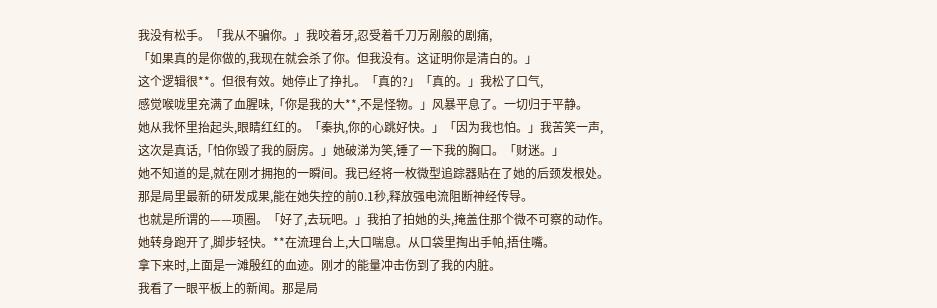我没有松手。「我从不骗你。」我咬着牙,忍受着千刀万剐般的剧痛,
「如果真的是你做的,我现在就会杀了你。但我没有。这证明你是清白的。」
这个逻辑很**。但很有效。她停止了挣扎。「真的?」「真的。」我松了口气,
感觉喉咙里充满了血腥味,「你是我的大**,不是怪物。」风暴平息了。一切归于平静。
她从我怀里抬起头,眼睛红红的。「秦执,你的心跳好快。」「因为我也怕。」我苦笑一声,
这次是真话,「怕你毁了我的厨房。」她破涕为笑,锤了一下我的胸口。「财迷。」
她不知道的是,就在刚才拥抱的一瞬间。我已经将一枚微型追踪器贴在了她的后颈发根处。
那是局里最新的研发成果,能在她失控的前0.1秒,释放强电流阻断神经传导。
也就是所谓的——项圈。「好了,去玩吧。」我拍了拍她的头,掩盖住那个微不可察的动作。
她转身跑开了,脚步轻快。**在流理台上,大口喘息。从口袋里掏出手帕,捂住嘴。
拿下来时,上面是一滩殷红的血迹。刚才的能量冲击伤到了我的内脏。
我看了一眼平板上的新闻。那是局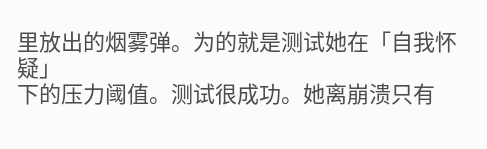里放出的烟雾弹。为的就是测试她在「自我怀疑」
下的压力阈值。测试很成功。她离崩溃只有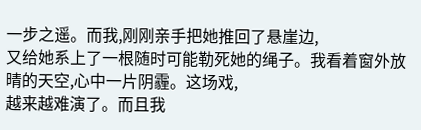一步之遥。而我,刚刚亲手把她推回了悬崖边,
又给她系上了一根随时可能勒死她的绳子。我看着窗外放晴的天空,心中一片阴霾。这场戏,
越来越难演了。而且我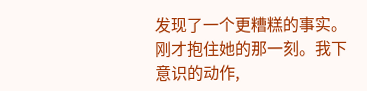发现了一个更糟糕的事实。刚才抱住她的那一刻。我下意识的动作,